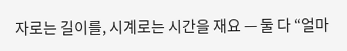자로는 길이를, 시계로는 시간을 재요 — 둘 다 “얼마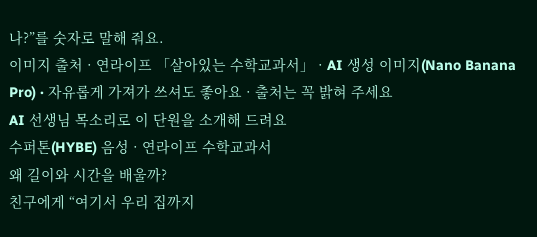나?”를 숫자로 말해 줘요.
이미지 출처 · 연라이프 「살아있는 수학교과서」 · AI 생성 이미지(Nano Banana Pro) · 자유롭게 가져가 쓰셔도 좋아요 · 출처는 꼭 밝혀 주세요
AI 선생님 목소리로 이 단원을 소개해 드려요
수퍼톤(HYBE) 음성 · 연라이프 수학교과서
왜 길이와 시간을 배울까?
친구에게 “여기서 우리 집까지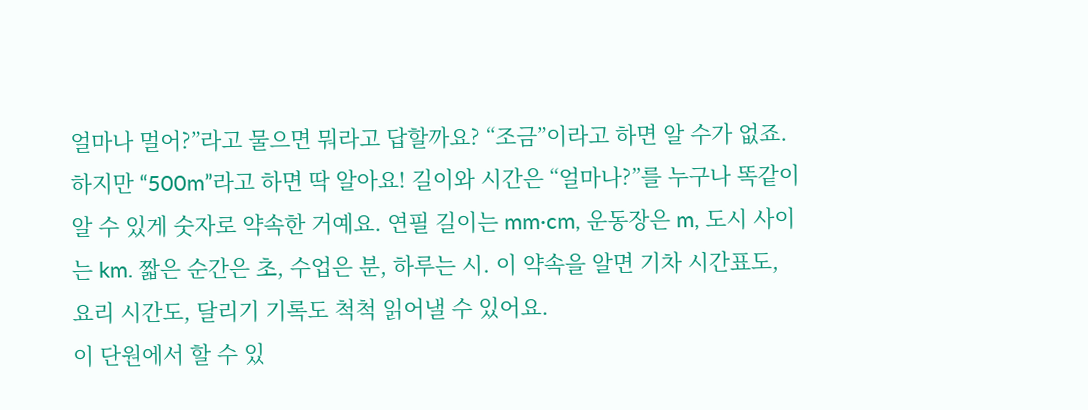얼마나 멀어?”라고 물으면 뭐라고 답할까요? “조금”이라고 하면 알 수가 없죠. 하지만 “500m”라고 하면 딱 알아요! 길이와 시간은 “얼마나?”를 누구나 똑같이 알 수 있게 숫자로 약속한 거예요. 연필 길이는 mm·cm, 운동장은 m, 도시 사이는 km. 짧은 순간은 초, 수업은 분, 하루는 시. 이 약속을 알면 기차 시간표도, 요리 시간도, 달리기 기록도 척척 읽어낼 수 있어요.
이 단원에서 할 수 있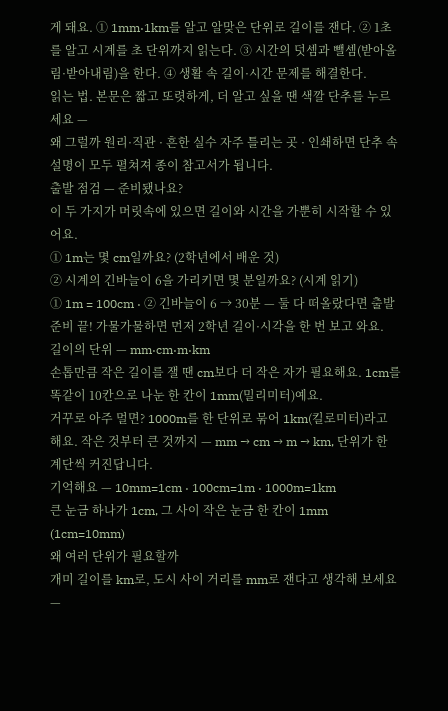게 돼요. ① 1mm·1km를 알고 알맞은 단위로 길이를 잰다. ② 1초를 알고 시계를 초 단위까지 읽는다. ③ 시간의 덧셈과 뺄셈(받아올림·받아내림)을 한다. ④ 생활 속 길이·시간 문제를 해결한다.
읽는 법. 본문은 짧고 또렷하게, 더 알고 싶을 땐 색깔 단추를 누르세요 —
왜 그럴까 원리·직관 · 흔한 실수 자주 틀리는 곳 · 인쇄하면 단추 속 설명이 모두 펼쳐져 종이 참고서가 됩니다.
출발 점검 — 준비됐나요?
이 두 가지가 머릿속에 있으면 길이와 시간을 가뿐히 시작할 수 있어요.
① 1m는 몇 cm일까요? (2학년에서 배운 것)
② 시계의 긴바늘이 6을 가리키면 몇 분일까요? (시계 읽기)
① 1m = 100cm · ② 긴바늘이 6 → 30분 — 둘 다 떠올랐다면 출발 준비 끝! 가물가물하면 먼저 2학년 길이·시각을 한 번 보고 와요.
길이의 단위 — mm·cm·m·km
손톱만큼 작은 길이를 잴 땐 cm보다 더 작은 자가 필요해요. 1cm를 똑같이 10칸으로 나눈 한 칸이 1mm(밀리미터)예요.
거꾸로 아주 멀면? 1000m를 한 단위로 묶어 1km(킬로미터)라고 해요. 작은 것부터 큰 것까지 — mm → cm → m → km, 단위가 한 계단씩 커진답니다.
기억해요 — 10mm=1cm · 100cm=1m · 1000m=1km
큰 눈금 하나가 1cm, 그 사이 작은 눈금 한 칸이 1mm (1cm=10mm)
왜 여러 단위가 필요할까
개미 길이를 km로, 도시 사이 거리를 mm로 잰다고 생각해 보세요 —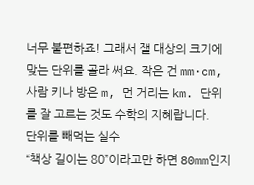너무 불편하죠! 그래서 잴 대상의 크기에 맞는 단위를 골라 써요. 작은 건 mm·cm, 사람 키나 방은 m, 먼 거리는 km. 단위를 잘 고르는 것도 수학의 지혜랍니다.
단위를 빼먹는 실수
“책상 길이는 80”이라고만 하면 80mm인지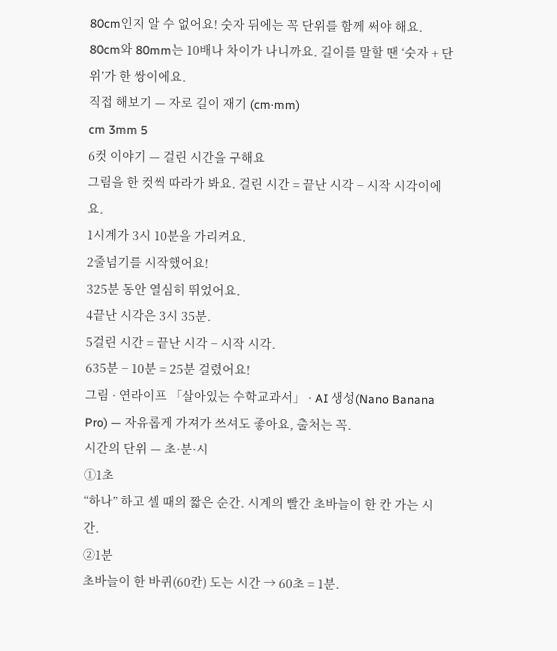80cm인지 알 수 없어요! 숫자 뒤에는 꼭 단위를 함께 써야 해요. 80cm와 80mm는 10배나 차이가 나니까요. 길이를 말할 땐 ‘숫자 + 단위’가 한 쌍이에요.
직접 해보기 — 자로 길이 재기 (cm·mm)
cm 3mm 5
6컷 이야기 — 걸린 시간을 구해요
그림을 한 컷씩 따라가 봐요. 걸린 시간 = 끝난 시각 − 시작 시각이에요.
1시계가 3시 10분을 가리켜요.
2줄넘기를 시작했어요!
325분 동안 열심히 뛰었어요.
4끝난 시각은 3시 35분.
5걸린 시간 = 끝난 시각 − 시작 시각.
635분 − 10분 = 25분 걸렸어요!
그림 · 연라이프 「살아있는 수학교과서」 · AI 생성(Nano Banana Pro) — 자유롭게 가져가 쓰셔도 좋아요, 출처는 꼭.
시간의 단위 — 초·분·시
①1초
“하나” 하고 셀 때의 짧은 순간. 시계의 빨간 초바늘이 한 칸 가는 시간.
②1분
초바늘이 한 바퀴(60칸) 도는 시간 → 60초 = 1분.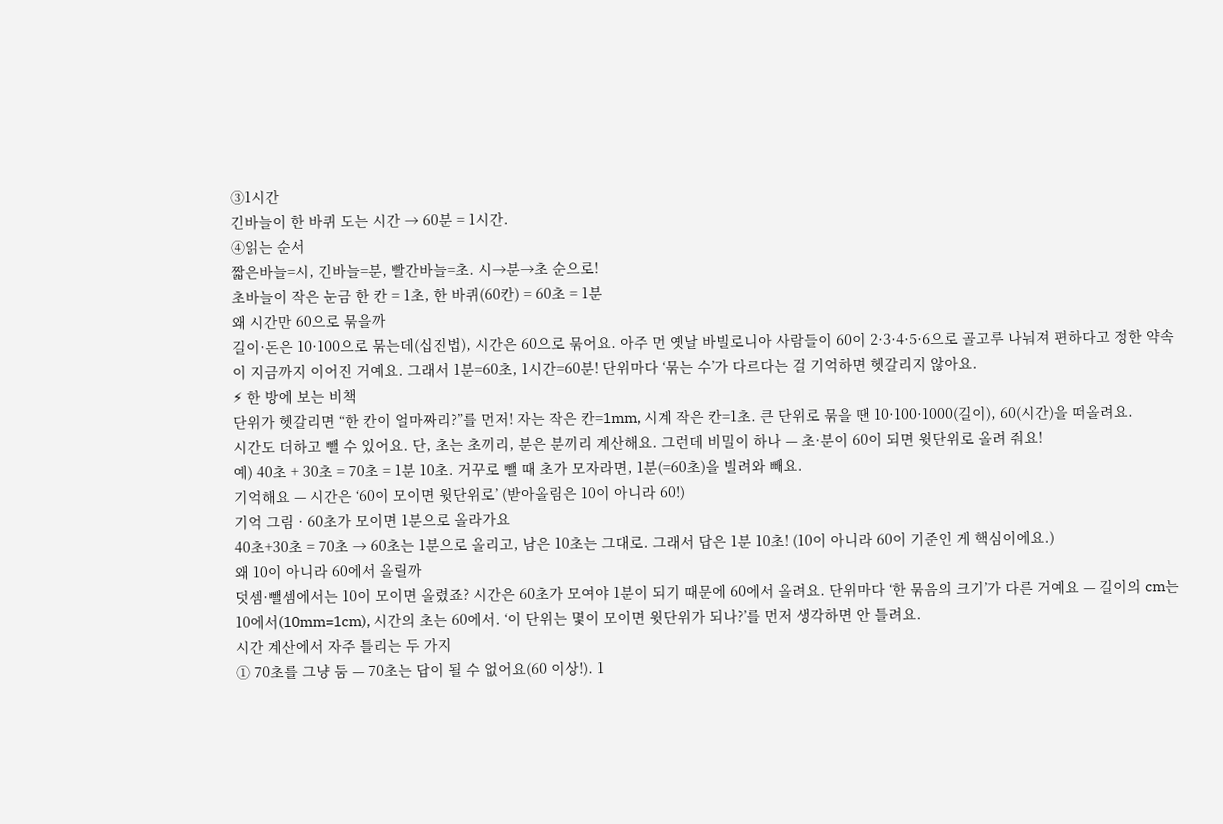③1시간
긴바늘이 한 바퀴 도는 시간 → 60분 = 1시간.
④읽는 순서
짧은바늘=시, 긴바늘=분, 빨간바늘=초. 시→분→초 순으로!
초바늘이 작은 눈금 한 칸 = 1초, 한 바퀴(60칸) = 60초 = 1분
왜 시간만 60으로 묶을까
길이·돈은 10·100으로 묶는데(십진법), 시간은 60으로 묶어요. 아주 먼 옛날 바빌로니아 사람들이 60이 2·3·4·5·6으로 골고루 나눠져 편하다고 정한 약속이 지금까지 이어진 거예요. 그래서 1분=60초, 1시간=60분! 단위마다 ‘묶는 수’가 다르다는 걸 기억하면 헷갈리지 않아요.
⚡ 한 방에 보는 비책
단위가 헷갈리면 “한 칸이 얼마짜리?”를 먼저! 자는 작은 칸=1mm, 시계 작은 칸=1초. 큰 단위로 묶을 땐 10·100·1000(길이), 60(시간)을 떠올려요.
시간도 더하고 뺄 수 있어요. 단, 초는 초끼리, 분은 분끼리 계산해요. 그런데 비밀이 하나 — 초·분이 60이 되면 윗단위로 올려 줘요!
예) 40초 + 30초 = 70초 = 1분 10초. 거꾸로 뺄 때 초가 모자라면, 1분(=60초)을 빌려와 빼요.
기억해요 — 시간은 ‘60이 모이면 윗단위로’ (받아올림은 10이 아니라 60!)
기억 그림 · 60초가 모이면 1분으로 올라가요
40초+30초 = 70초 → 60초는 1분으로 올리고, 남은 10초는 그대로. 그래서 답은 1분 10초! (10이 아니라 60이 기준인 게 핵심이에요.)
왜 10이 아니라 60에서 올릴까
덧셈·뺄셈에서는 10이 모이면 올렸죠? 시간은 60초가 모여야 1분이 되기 때문에 60에서 올려요. 단위마다 ‘한 묶음의 크기’가 다른 거예요 — 길이의 cm는 10에서(10mm=1cm), 시간의 초는 60에서. ‘이 단위는 몇이 모이면 윗단위가 되나?’를 먼저 생각하면 안 틀려요.
시간 계산에서 자주 틀리는 두 가지
① 70초를 그냥 둠 — 70초는 답이 될 수 없어요(60 이상!). 1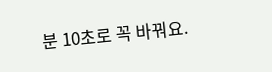분 10초로 꼭 바꿔요.